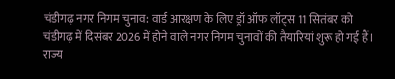चंडीगढ़ नगर निगम चुनाव: वार्ड आरक्षण के लिए ड्रॉ ऑफ लॉट्स 11 सितंबर को
चंडीगढ़ में दिसंबर 2026 में होने वाले नगर निगम चुनावों की तैयारियां शुरू हो गई हैं। राज्य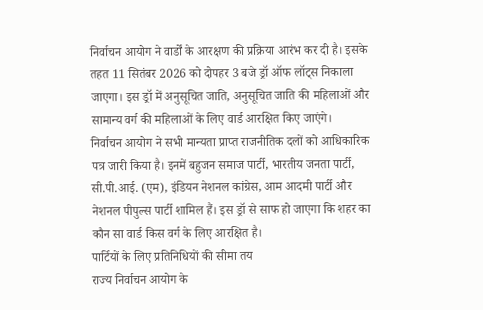निर्वाचन आयोग ने वार्डों के आरक्षण की प्रक्रिया आरंभ कर दी है। इसके तहत 11 सितंबर 2026 को दोपहर 3 बजे ड्रॉ ऑफ लॉट्स निकाला जाएगा। इस ड्रॉ में अनुसूचित जाति, अनुसूचित जाति की महिलाओं और सामान्य वर्ग की महिलाओं के लिए वार्ड आरक्षित किए जाएंगे।
निर्वाचन आयोग ने सभी मान्यता प्राप्त राजनीतिक दलों को आधिकारिक पत्र जारी किया है। इनमें बहुजन समाज पार्टी, भारतीय जनता पार्टी, सी.पी.आई. (एम), इंडियन नेशनल कांग्रेस, आम आदमी पार्टी और नेशनल पीपुल्स पार्टी शामिल हैं। इस ड्रॉ से साफ हो जाएगा कि शहर का कौन सा वार्ड किस वर्ग के लिए आरक्षित है।
पार्टियों के लिए प्रतिनिधियों की सीमा तय
राज्य निर्वाचन आयोग के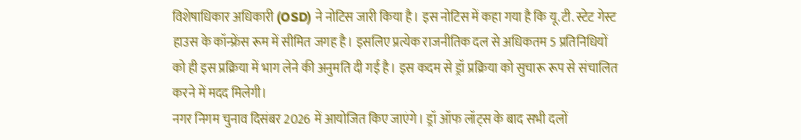विशेषाधिकार अधिकारी (OSD) ने नोटिस जारी किया है। इस नोटिस में कहा गया है कि यू.टी. स्टेट गेस्ट हाउस के कॉन्फ्रेंस रूम में सीमित जगह है। इसलिए प्रत्येक राजनीतिक दल से अधिकतम 5 प्रतिनिधियों को ही इस प्रक्रिया में भाग लेने की अनुमति दी गई है। इस कदम से ड्रॉ प्रक्रिया को सुचारू रूप से संचालित करने में मदद मिलेगी।
नगर निगम चुनाव दिसंबर 2026 में आयोजित किए जाएंगे। ड्रॉ ऑफ लॉट्स के बाद सभी दलों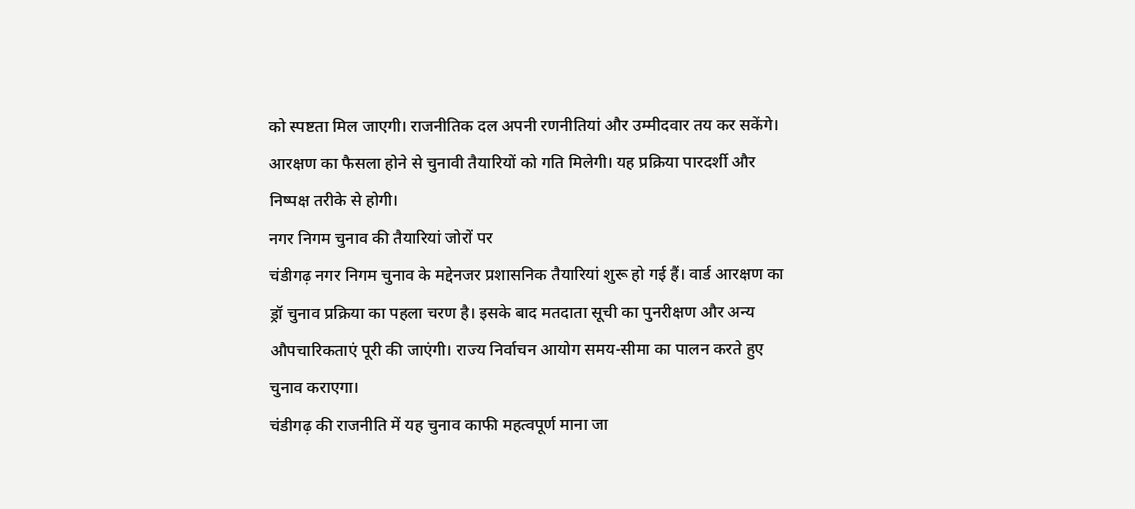को स्पष्टता मिल जाएगी। राजनीतिक दल अपनी रणनीतियां और उम्मीदवार तय कर सकेंगे। आरक्षण का फैसला होने से चुनावी तैयारियों को गति मिलेगी। यह प्रक्रिया पारदर्शी और निष्पक्ष तरीके से होगी।
नगर निगम चुनाव की तैयारियां जोरों पर
चंडीगढ़ नगर निगम चुनाव के मद्देनजर प्रशासनिक तैयारियां शुरू हो गई हैं। वार्ड आरक्षण का ड्रॉ चुनाव प्रक्रिया का पहला चरण है। इसके बाद मतदाता सूची का पुनरीक्षण और अन्य औपचारिकताएं पूरी की जाएंगी। राज्य निर्वाचन आयोग समय-सीमा का पालन करते हुए चुनाव कराएगा।
चंडीगढ़ की राजनीति में यह चुनाव काफी महत्वपूर्ण माना जा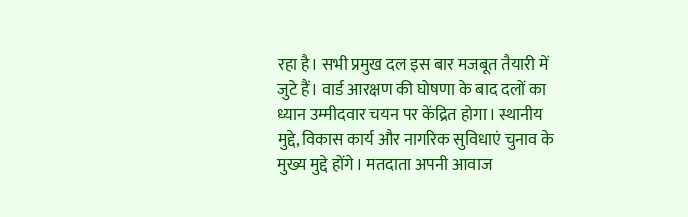रहा है। सभी प्रमुख दल इस बार मजबूत तैयारी में जुटे हैं। वार्ड आरक्षण की घोषणा के बाद दलों का ध्यान उम्मीदवार चयन पर केंद्रित होगा। स्थानीय मुद्दे, विकास कार्य और नागरिक सुविधाएं चुनाव के मुख्य मुद्दे होंगे। मतदाता अपनी आवाज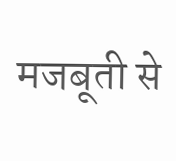मजबूती से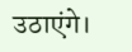उठाएंगे।